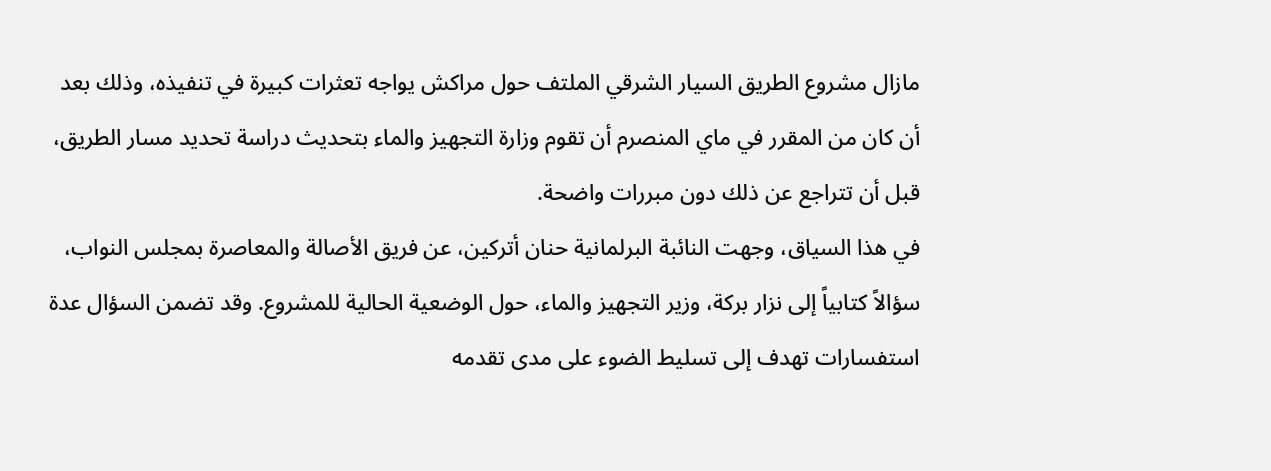مازال مشروع الطريق السيار الشرقي الملتف حول مراكش يواجه تعثرات كبيرة في تنفيذه، وذلك بعد أن كان من المقرر في ماي المنصرم أن تقوم وزارة التجهيز والماء بتحديث دراسة تحديد مسار الطريق، قبل أن تتراجع عن ذلك دون مبررات واضحة.
في هذا السياق، وجهت النائبة البرلمانية حنان أتركين، عن فريق الأصالة والمعاصرة بمجلس النواب، سؤالاً كتابياً إلى نزار بركة، وزير التجهيز والماء، حول الوضعية الحالية للمشروع. وقد تضمن السؤال عدة استفسارات تهدف إلى تسليط الضوء على مدى تقدمه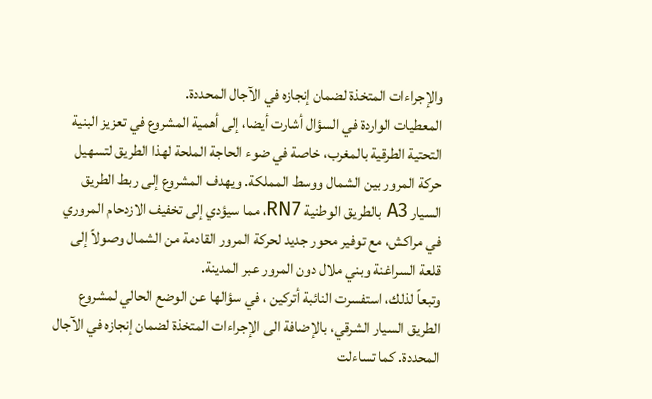والإجراءات المتخذة لضمان إنجازه في الآجال المحددة.
المعطيات الواردة في السؤال أشارت أيضا، إلى أهمية المشروع في تعزيز البنية التحتية الطرقية بالمغرب، خاصة في ضوء الحاجة الملحة لهذا الطريق لتسهيل حركة المرور بين الشمال ووسط المملكة. ويهدف المشروع إلى ربط الطريق السيار A3 بالطريق الوطنية RN7، مما سيؤدي إلى تخفيف الازدحام المروري في مراكش، مع توفير محور جديد لحركة المرور القادمة من الشمال وصولاً إلى قلعة السراغنة وبني ملال دون المرور عبر المدينة.
وتبعاً لذلك، استفسرت النائبة أتركين ، في سؤالها عن الوضع الحالي لمشروع الطريق السيار الشرقي، بالإضافة الى الإجراءات المتخذة لضمان إنجازه في الآجال المحددة. كما تساءلت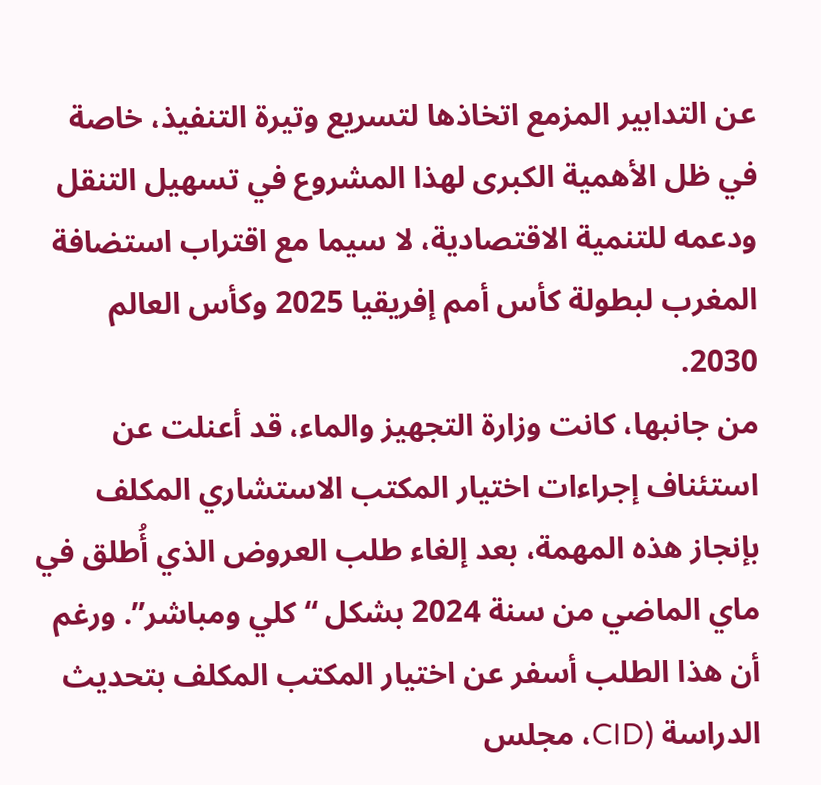عن التدابير المزمع اتخاذها لتسريع وتيرة التنفيذ، خاصة في ظل الأهمية الكبرى لهذا المشروع في تسهيل التنقل ودعمه للتنمية الاقتصادية، لا سيما مع اقتراب استضافة المغرب لبطولة كأس أمم إفريقيا 2025 وكأس العالم 2030.
من جانبها، كانت وزارة التجهيز والماء، قد أعنلت عن استئناف إجراءات اختيار المكتب الاستشاري المكلف بإنجاز هذه المهمة، بعد إلغاء طلب العروض الذي أُطلق في ماي الماضي من سنة 2024 بشكل “كلي ومباشر”. ورغم أن هذا الطلب أسفر عن اختيار المكتب المكلف بتحديث الدراسة (CID، مجلس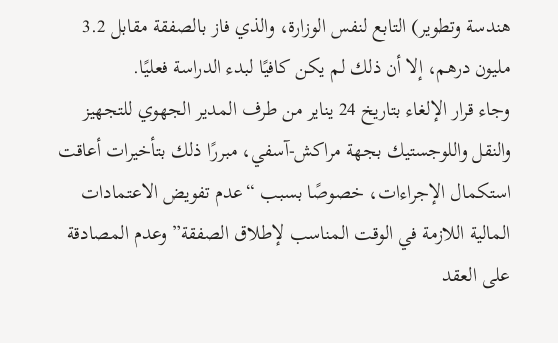هندسة وتطوير) التابع لنفس الوزارة، والذي فاز بالصفقة مقابل 3.2 مليون درهم، إلا أن ذلك لم يكن كافيًا لبدء الدراسة فعليًا.
وجاء قرار الإلغاء بتاريخ 24 يناير من طرف المدير الجهوي للتجهيز والنقل واللوجستيك بجهة مراكش-آسفي، مبررًا ذلك بتأخيرات أعاقت استكمال الإجراءات، خصوصًا بسبب “عدم تفويض الاعتمادات المالية اللازمة في الوقت المناسب لإطلاق الصفقة” وعدم المصادقة على العقد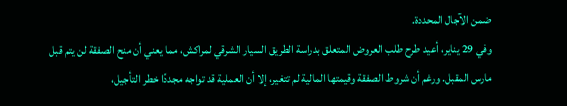ضمن الآجال المحددة.
وفي 29 يناير، أعيد طرح طلب العروض المتعلق بدراسة الطريق السيار الشرقي لمراكش، مما يعني أن منح الصفقة لن يتم قبل مارس المقبل. ورغم أن شروط الصفقة وقيمتها المالية لم تتغير، إلا أن العملية قد تواجه مجددًا خطر التأجيل،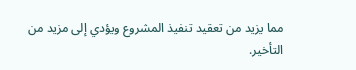مما يزيد من تعقيد تنفيذ المشروع ويؤدي إلى مزيد من التأخير.